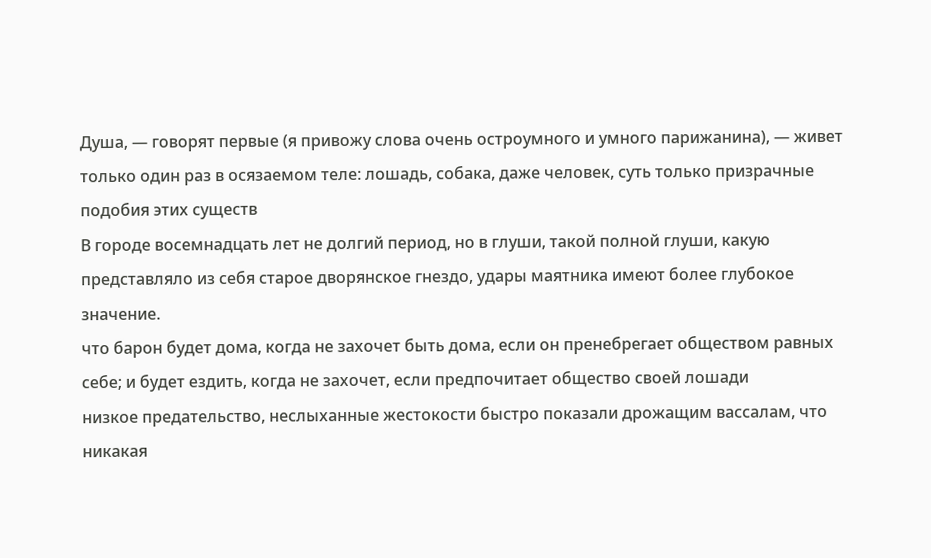Душа, — говорят первые (я привожу слова очень остроумного и умного парижанина), — живет только один раз в осязаемом теле: лошадь, собака, даже человек, суть только призрачные подобия этих существ
В городе восемнадцать лет не долгий период, но в глуши, такой полной глуши, какую представляло из себя старое дворянское гнездо, удары маятника имеют более глубокое значение.
что барон будет дома, когда не захочет быть дома, если он пренебрегает обществом равных себе; и будет ездить, когда не захочет, если предпочитает общество своей лошади
низкое предательство, неслыханные жестокости быстро показали дрожащим вассалам, что никакая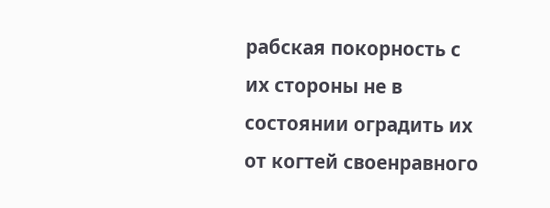рабская покорность с их стороны не в состоянии оградить их от когтей своенравного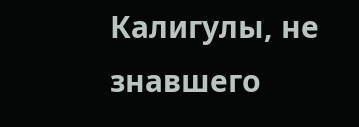Калигулы, не знавшего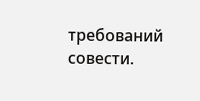требований совести.